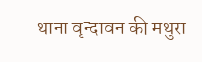थाना वृन्दावन की मथुरा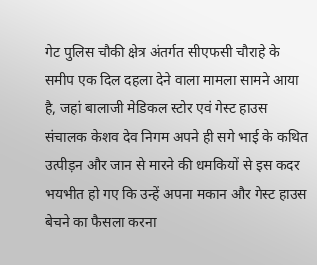गेट पुलिस चौकी क्षेत्र अंतर्गत सीएफसी चौराहे के समीप एक दिल दहला देने वाला मामला सामने आया है, जहां बालाजी मेडिकल स्टोर एवं गेस्ट हाउस संचालक केशव देव निगम अपने ही सगे भाई के कथित उत्पीड़न और जान से मारने की धमकियों से इस कदर भयभीत हो गए कि उन्हें अपना मकान और गेस्ट हाउस बेचने का फैसला करना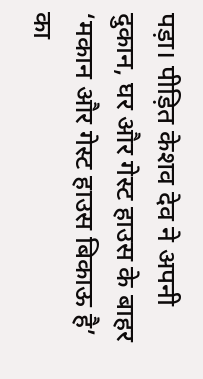पड़ा। पीड़ित केशव देव ने अपनी दुकान, घर और गेस्ट हाउस के बाहर ‘मकान और गेस्ट हाउस बिकाऊ है’ का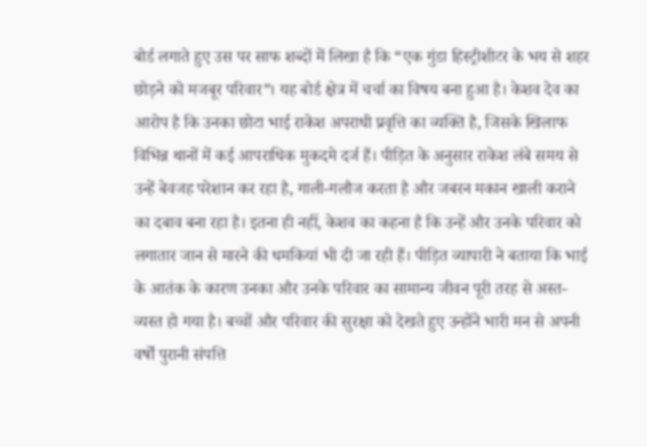बोर्ड लगाते हुए उस पर साफ शब्दों में लिखा है कि “एक गुंडा हिस्ट्रीशीटर के भय से शहर छोड़ने को मजबूर परिवार”। यह बोर्ड क्षेत्र में चर्चा का विषय बना हुआ है। केशव देव का आरोप है कि उनका छोटा भाई राकेश अपराधी प्रवृत्ति का व्यक्ति है, जिसके खिलाफ विभिन्न थानों में कई आपराधिक मुकदमे दर्ज हैं। पीड़ित के अनुसार राकेश लंबे समय से उन्हें बेवजह परेशान कर रहा है, गाली-गलौज करता है और जबरन मकान खाली कराने का दबाव बना रहा है। इतना ही नहीं, केशव का कहना है कि उन्हें और उनके परिवार को लगातार जान से मारने की धमकियां भी दी जा रही हैं। पीड़ित व्यापारी ने बताया कि भाई के आतंक के कारण उनका और उनके परिवार का सामान्य जीवन पूरी तरह से अस्त-व्यस्त हो गया है। बच्चों और परिवार की सुरक्षा को देखते हुए उन्होंने भारी मन से अपनी वर्षों पुरानी संपत्ति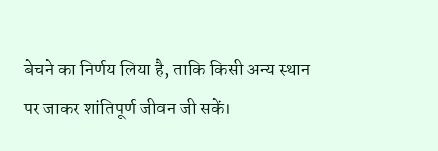बेचने का निर्णय लिया है, ताकि किसी अन्य स्थान पर जाकर शांतिपूर्ण जीवन जी सकें।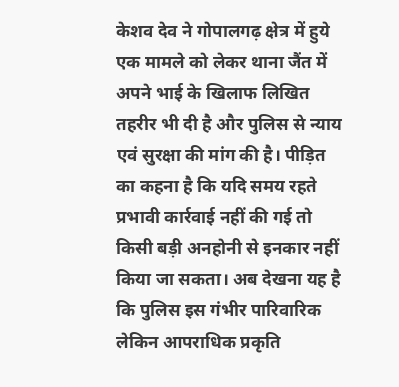केशव देव ने गोपालगढ़ क्षेत्र में हुये एक मामले को लेकर थाना जैंत में अपने भाई के खिलाफ लिखित तहरीर भी दी है और पुलिस से न्याय एवं सुरक्षा की मांग की है। पीड़ित का कहना है कि यदि समय रहते प्रभावी कार्रवाई नहीं की गई तो किसी बड़ी अनहोनी से इनकार नहीं किया जा सकता। अब देखना यह है कि पुलिस इस गंभीर पारिवारिक लेकिन आपराधिक प्रकृति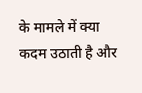के मामले में क्या कदम उठाती है और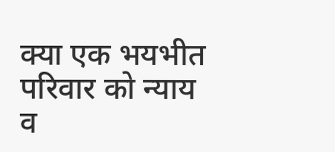क्या एक भयभीत परिवार को न्याय व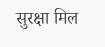सुरक्षा मिल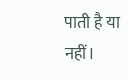पाती है या नहीं।